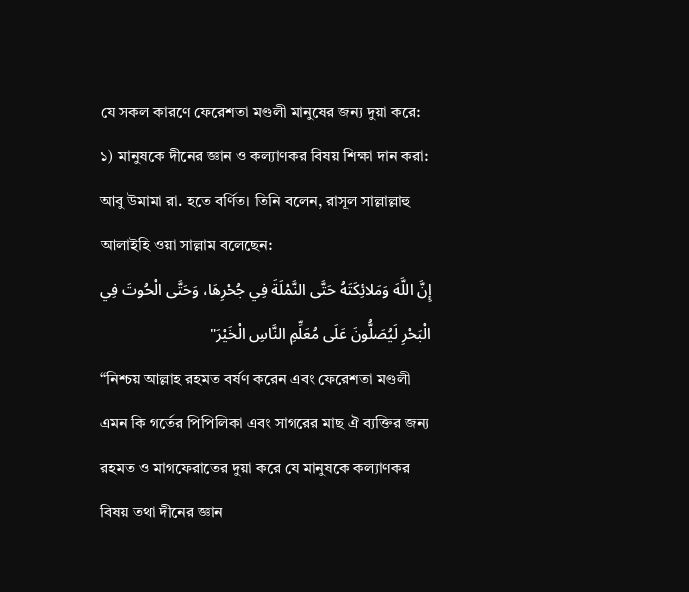যে সকল কারণে ফেরেশতা মণ্ডলী মানুষের জন্য দুয়া করে:
১) মানুষকে দীনের জ্ঞান ও কল্যাণকর বিষয় শিক্ষা দান করা:
আবু উমামা রা. হতে বর্ণিত। তিনি বলেন, রাসূল সাল্লাল্লাহু আলাইহি ওয়া সাল্লাম বলেছেন:
إِنَّ اللَّهَ وَمَلائِكَتَهُ حَتَّى النَّمْلَةَ فِي جُحْرِهَا، وَحَتَّى الْحُوتَ فِي الْبَحْرِ لَيُصَلُّونَ عَلَى مُعَلِّمِ النَّاسِ الْخَيْرَ"
“নিশ্চয় আল্লাহ রহমত বর্ষণ করেন এবং ফেরেশতা মণ্ডলী এমন কি গর্তের পিপিলিকা এবং সাগরের মাছ ঐ ব্যক্তির জন্য রহমত ও মাগফেরাতের দুয়া করে যে মানুষকে কল্যাণকর বিষয় তথা দীনের জ্ঞান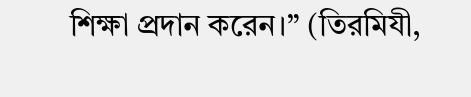শিক্ষা প্রদান করেন।” (তিরমিযী,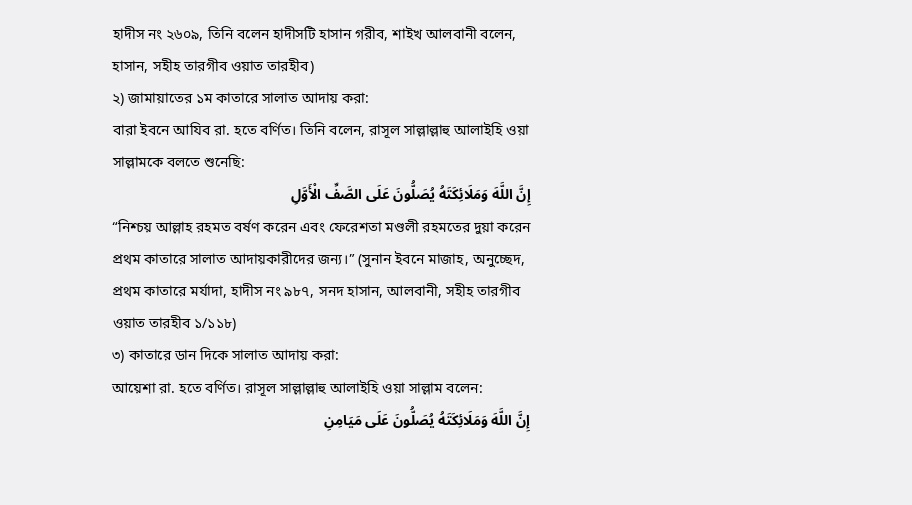হাদীস নং ২৬০৯, তিনি বলেন হাদীসটি হাসান গরীব, শাইখ আলবানী বলেন, হাসান, সহীহ তারগীব ওয়াত তারহীব)
২) জামায়াতের ১ম কাতারে সালাত আদায় করা:
বারা ইবনে আযিব রা. হতে বর্ণিত। তিনি বলেন, রাসূল সাল্লাল্লাহু আলাইহি ওয়া সাল্লামকে বলতে শুনেছি:
إِنَّ اللَّهَ وَمَلَائِكَتَهُ يُصَلُّونَ عَلَى الصَّفِّ الْأَوَّلِ
“নিশ্চয় আল্লাহ রহমত বর্ষণ করেন এবং ফেরেশতা মণ্ডলী রহমতের দুয়া করেন প্রথম কাতারে সালাত আদায়কারীদের জন্য।” (সুনান ইবনে মাজাহ, অনুচ্ছেদ, প্রথম কাতারে মর্যাদা, হাদীস নং ৯৮৭, সনদ হাসান, আলবানী, সহীহ তারগীব ওয়াত তারহীব ১/১১৮)
৩) কাতারে ডান দিকে সালাত আদায় করা:
আয়েশা রা. হতে বর্ণিত। রাসূল সাল্লাল্লাহু আলাইহি ওয়া সাল্লাম বলেন:
إِنَّ اللَّهَ وَمَلَائِكَتَهُ يُصَلُّونَ عَلَى مَيَامِنِ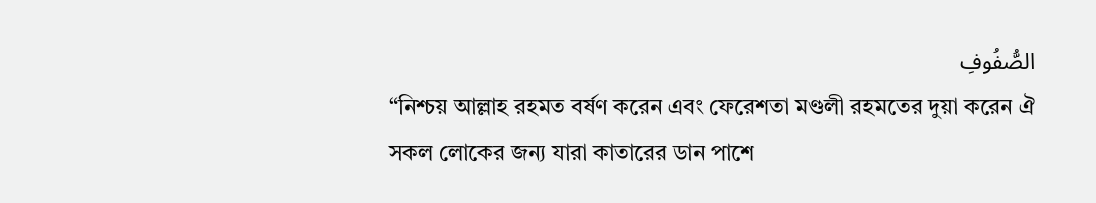الصُّفُوفِ
“নিশ্চয় আল্লাহ রহমত বর্ষণ করেন এবং ফেরেশতা মণ্ডলী রহমতের দুয়া করেন ঐ সকল লোকের জন্য যারা কাতারের ডান পাশে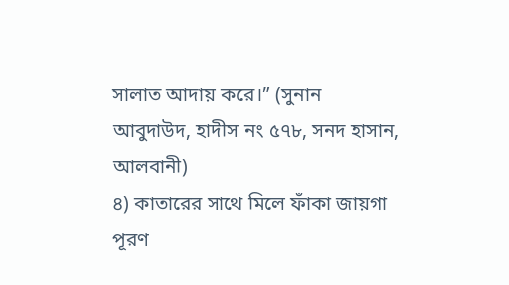সালাত আদায় করে।” (সুনান আবুদাউদ, হাদীস নং ৫৭৮, সনদ হাসান, আলবানী)
৪) কাতারের সাথে মিলে ফাঁকা জায়গা পূরণ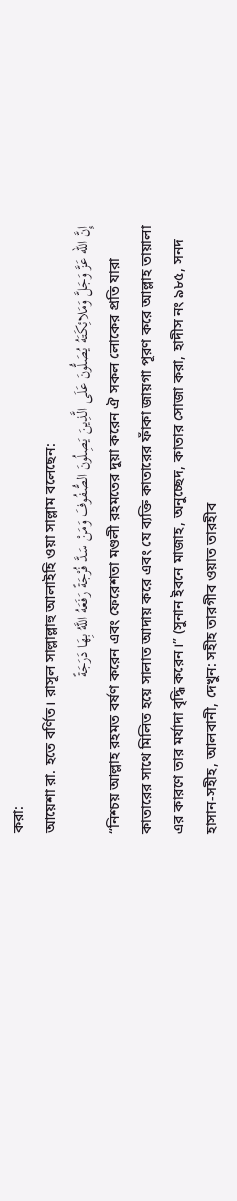করা:
আয়েশা রা. হতে বর্ণিত। রাসূল সাল্লাল্লাহু আলাইহি ওয়া সাল্লাম বলেছেন:
إِنَّ الله عَزَّ وَجَلَّ وَمَلائِكَتَهُ يُصَلُّونَ عَلَى الَّذِينَ يَصِلُونَ الصُّفُوفَ وَمَنْ سَدَّ فُرْجَةً رَفَعَهُ اللَّهُ بِهَا دَرَجَةً
“নিশ্চয় আল্লাহ রহমত বর্ষণ করেন এবং ফেরেশতা মণ্ডলী রহমতের দুয়া করেন ঐ সকল লোকের প্রতি যারা কাতারের সাথে মিলিত হয়ে সালাত আদায় করে এবং যে ব্যক্তি কাতারের ফাঁকা জায়গা পূরণ করে আল্লাহ তায়ালা এর কারণে তার মর্যাদা বৃদ্ধি করেন।” (সুনান ইবনে মাজাহ, অনুচ্ছেদ, কাতার সোজা করা, হাদীস নং ৯৮৫, সনদ হাসান-সহীহ, আলবানী, দেখুন: সহীহ তারগীব ওয়াত তারহীব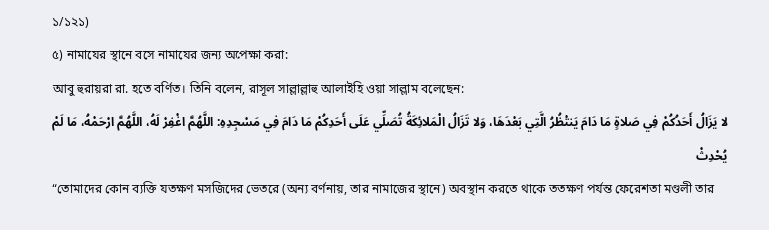১/১২১)
৫) নামাযের স্থানে বসে নামাযের জন্য অপেক্ষা করা:
আবু হুরায়রা রা. হতে বর্ণিত। তিনি বলেন, রাসূল সাল্লাল্লাহু আলাইহি ওয়া সাল্লাম বলেছেন:
لا يَزَالُ أَحَدُكُمْ فِي صَلاةٍ مَا دَامَ يَنتْظُرُ الَّتِي بَعْدَهَا، وَلا تَزَالُ الْمَلائِكَةُ تُصَلِّي عَلَى أَحَدِكُمْ مَا دَامَ فِي مَسْجِدِهِ: اللَّهُمَّ اغْفِرْ لَهُ، اللَّهُمَّ ارْحَمْهُ، مَا لَمْ يُحْدِثْ
“তোমাদের কোন ব্যক্তি যতক্ষণ মসজিদের ভেতরে (অন্য বর্ণনায়, তার নামাজের স্থানে) অবস্থান করতে থাকে ততক্ষণ পর্যন্ত ফেরেশতা মণ্ডলী তার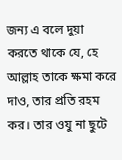জন্য এ বলে দুয়া করতে থাকে যে, হে আল্লাহ তাকে ক্ষমা করে দাও, তার প্রতি রহম কর। তার ওযু না ছুটে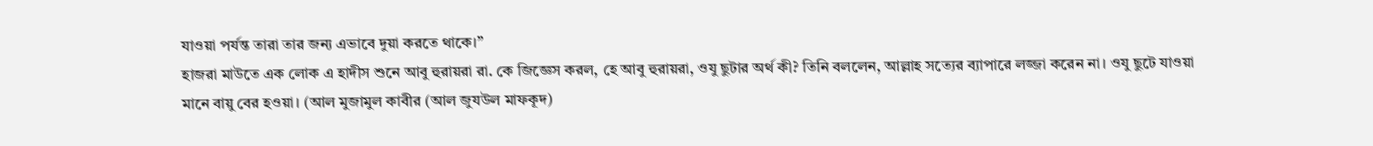যাওয়া পর্যন্ত তারা তার জন্য এভাবে দুয়া করতে থাকে।”
হাজরা মাউতে এক লোক এ হাদীস শুনে আবু হুরায়রা রা. কে জিজ্ঞেস করল, হে আবু হুরায়রা, ওযু ছুটার অর্থ কী? তিনি বললেন, আল্লাহ সত্যের ব্যাপারে লজ্জা করেন না। ওযু ছুটে যাওয়া মানে বায়ু বের হওয়া। (আল মুজামুল কাবীর (আল জুযউল মাফকূদ)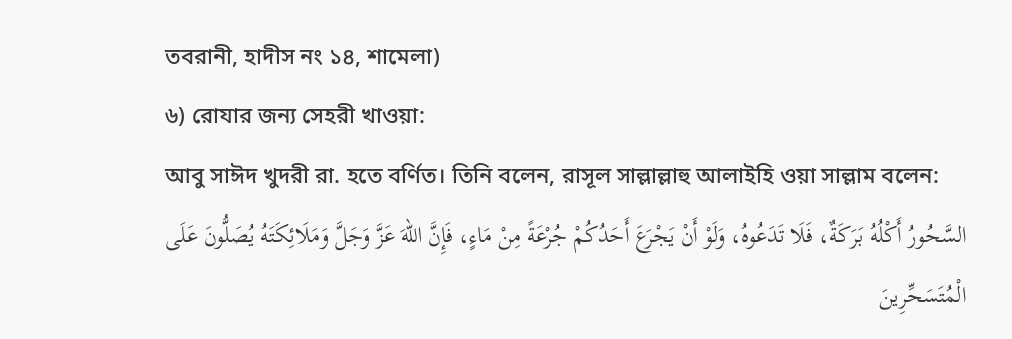তবরানী, হাদীস নং ১৪, শামেলা)
৬) রোযার জন্য সেহরী খাওয়া:
আবু সাঈদ খুদরী রা. হতে বর্ণিত। তিনি বলেন, রাসূল সাল্লাল্লাহু আলাইহি ওয়া সাল্লাম বলেন:
السَّحُورُ أَكْلُهُ بَرَكَةٌ، فَلَا تَدَعُوهُ، وَلَوْ أَنْ يَجْرَعَ أَحَدُكُمْ جُرْعَةً مِنْ مَاءٍ، فَإِنَّ اللهَ عَزَّ وَجَلَّ وَمَلَائِكَتَهُ يُصَلُّونَ عَلَى الْمُتَسَحِّرِينَ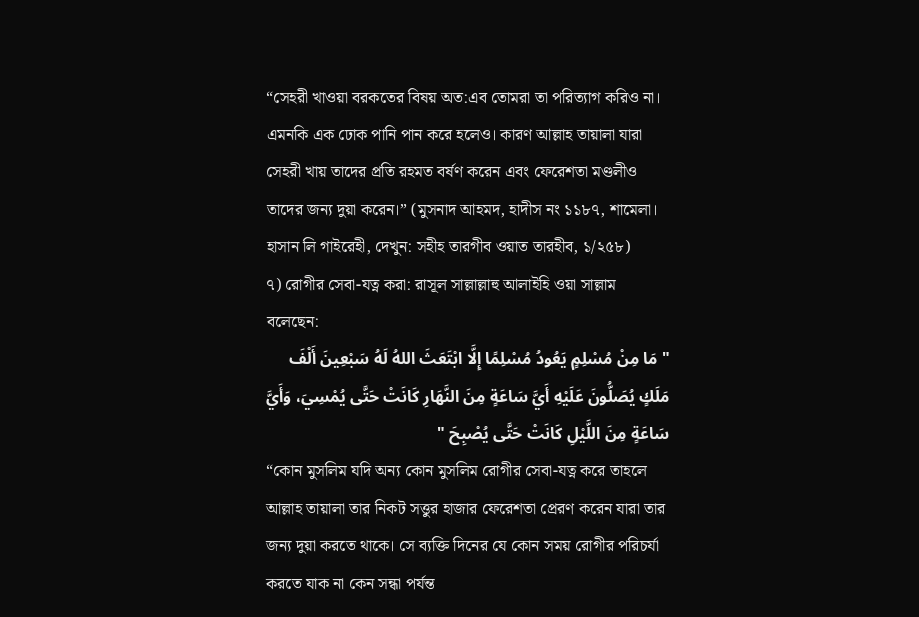“সেহরী খাওয়া বরকতের বিষয় অত:এব তোমরা তা পরিত্যাগ করিও না। এমনকি এক ঢোক পানি পান করে হলেও। কারণ আল্লাহ তায়ালা যারা সেহরী খায় তাদের প্রতি রহমত বর্ষণ করেন এবং ফেরেশতা মণ্ডলীও তাদের জন্য দুয়া করেন।” (মুসনাদ আহমদ, হাদীস নং ১১৮৭, শামেলা। হাসান লি গাইরেহী, দেখুন: সহীহ তারগীব ওয়াত তারহীব, ১/২৫৮)
৭) রোগীর সেবা-যত্ন করা: রাসূল সাল্লাল্লাহু আলাইহি ওয়া সাল্লাম বলেছেন:
" مَا مِنْ مُسْلِمٍ يَعُودُ مُسْلِمًا إِلَّا ابْتَعَثَ اللهُ لَهُ سَبْعِينَ أَلْفَ مَلَكٍ يُصَلُّونَ عَلَيْهِ أَيَّ سَاعَةٍ مِنَ النَّهَارِ كَانَتْ حَتَّى يُمْسِيَ، وَأَيَّ سَاعَةٍ مِنَ اللَّيْلِ كَانَتْ حَتَّى يُصْبِحَ "
“কোন মুসলিম যদি অন্য কোন মুসলিম রোগীর সেবা-যত্ন করে তাহলে আল্লাহ তায়ালা তার নিকট সত্তুর হাজার ফেরেশতা প্রেরণ করেন যারা তার জন্য দুয়া করতে থাকে। সে ব্যক্তি দিনের যে কোন সময় রোগীর পরিচর্যা করতে যাক না কেন সন্ধা পর্যন্ত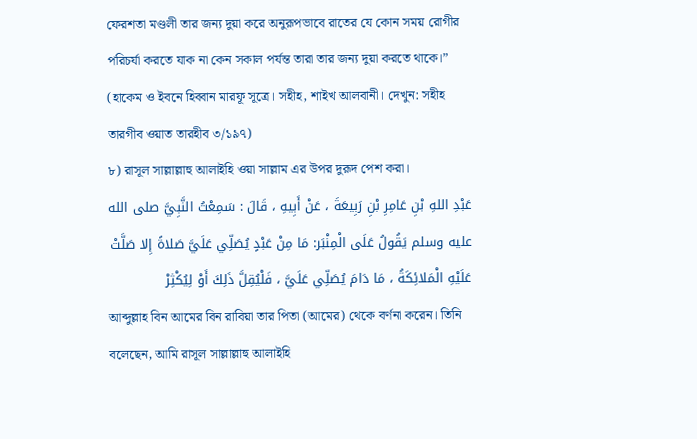ফেরশতা মণ্ডলী তার জন্য দুয়া করে অনুরূপভাবে রাতের যে কোন সময় রোগীর পরিচর্যা করতে যাক না কেন সকাল পর্যন্ত তারা তার জন্য দুয়া করতে থাকে।”
(হাকেম ও ইবনে হিব্বান মারফূ সূত্রে। সহীহ, শাইখ আলবানী। দেখুন: সহীহ তারগীব ওয়াত তারহীব ৩/১৯৭)
৮) রাসূল সাল্লাল্লাহু আলাইহি ওয়া সাল্লাম এর উপর দুরূদ পেশ করা।
عَبْدِ اللهِ بْنِ عَامِرِ بْنِ رَبِيعَةَ ، عَنْ أَبِيهِ ، قَالَ : سَمِعْتُ النَّبِيَّ صلى الله عليه وسلم يَقُولُ عَلَى الْمِنْبَر: مَا مِنْ عَبْدٍ يُصَلِّي عَلَيَّ صَلاةً إِلا صَلَّتْ عَلَيْهِ الْمَلائِكَةُ ، مَا دَامَ يُصَلِّي عَلَيَّ ، فَلْيُقِلَّ ذَلِكَ أَوْ لِيُكْثِرْ
আব্দুল্লাহ বিন আমের বিন রাবিয়া তার পিতা (আমের) থেকে বর্ণনা করেন। তিনি বলেছেন, আমি রাসূল সাল্লাল্লাহু আলাইহি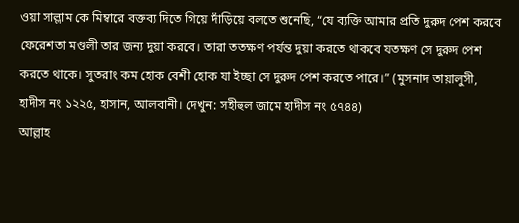ওয়া সাল্লাম কে মিম্বারে বক্তব্য দিতে গিয়ে দাঁড়িয়ে বলতে শুনেছি, “যে ব্যক্তি আমার প্রতি দুরুদ পেশ করবে ফেরেশতা মণ্ডলী তার জন্য দুয়া করবে। তারা ততক্ষণ পর্যন্ত দুয়া করতে থাকবে যতক্ষণ সে দুরুদ পেশ করতে থাকে। সুতরাং কম হোক বেশী হোক যা ইচ্ছা সে দুরুদ পেশ করতে পারে।” (মুসনাদ তায়ালুসী, হাদীস নং ১২২৫, হাসান, আলবানী। দেখুন: সহীহুল জামে হাদীস নং ৫৭৪৪)
আল্লাহ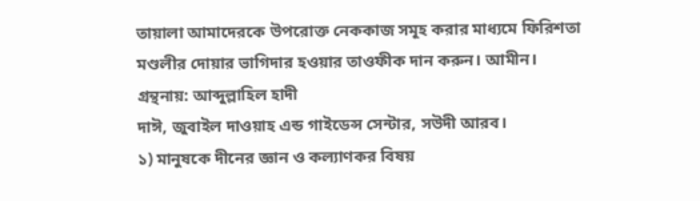তায়ালা আমাদেরকে উপরোক্ত নেককাজ সমূহ করার মাধ্যমে ফিরিশতা মণ্ডলীর দোয়ার ভাগিদার হওয়ার তাওফীক দান করুন। আমীন।
গ্রন্থনায়: আব্দুল্লাহিল হাদী
দাঈ, জুবাইল দাওয়াহ এন্ড গাইডেন্স সেন্টার, সউদী আরব।
১) মানুষকে দীনের জ্ঞান ও কল্যাণকর বিষয়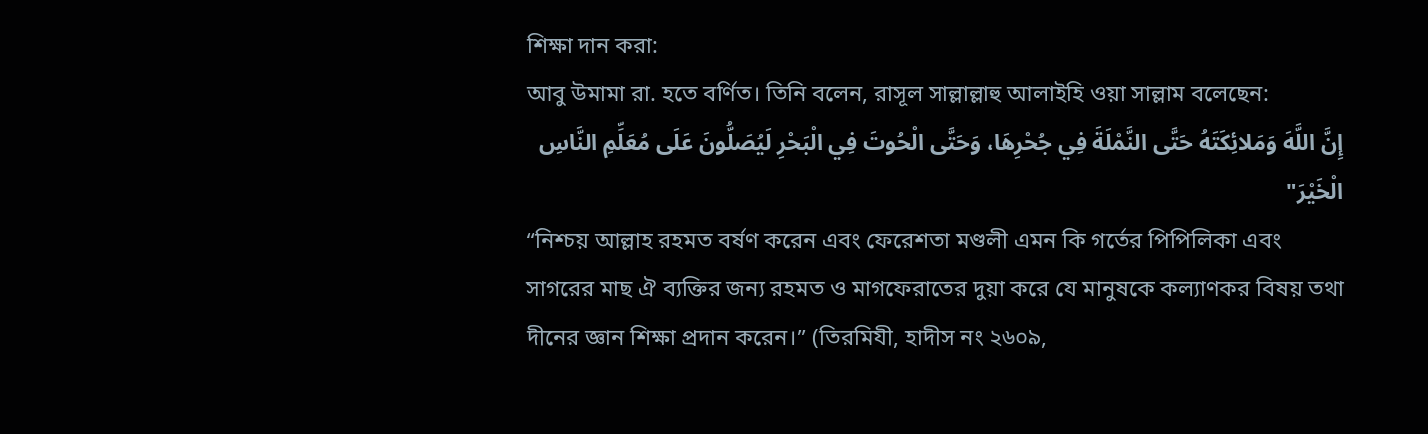শিক্ষা দান করা:
আবু উমামা রা. হতে বর্ণিত। তিনি বলেন, রাসূল সাল্লাল্লাহু আলাইহি ওয়া সাল্লাম বলেছেন:
إِنَّ اللَّهَ وَمَلائِكَتَهُ حَتَّى النَّمْلَةَ فِي جُحْرِهَا، وَحَتَّى الْحُوتَ فِي الْبَحْرِ لَيُصَلُّونَ عَلَى مُعَلِّمِ النَّاسِ الْخَيْرَ"
“নিশ্চয় আল্লাহ রহমত বর্ষণ করেন এবং ফেরেশতা মণ্ডলী এমন কি গর্তের পিপিলিকা এবং সাগরের মাছ ঐ ব্যক্তির জন্য রহমত ও মাগফেরাতের দুয়া করে যে মানুষকে কল্যাণকর বিষয় তথা দীনের জ্ঞান শিক্ষা প্রদান করেন।” (তিরমিযী, হাদীস নং ২৬০৯,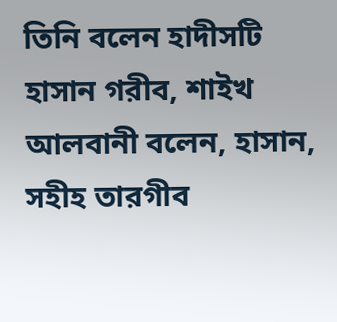তিনি বলেন হাদীসটি হাসান গরীব, শাইখ আলবানী বলেন, হাসান, সহীহ তারগীব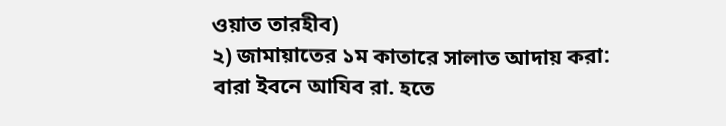ওয়াত তারহীব)
২) জামায়াতের ১ম কাতারে সালাত আদায় করা:
বারা ইবনে আযিব রা. হতে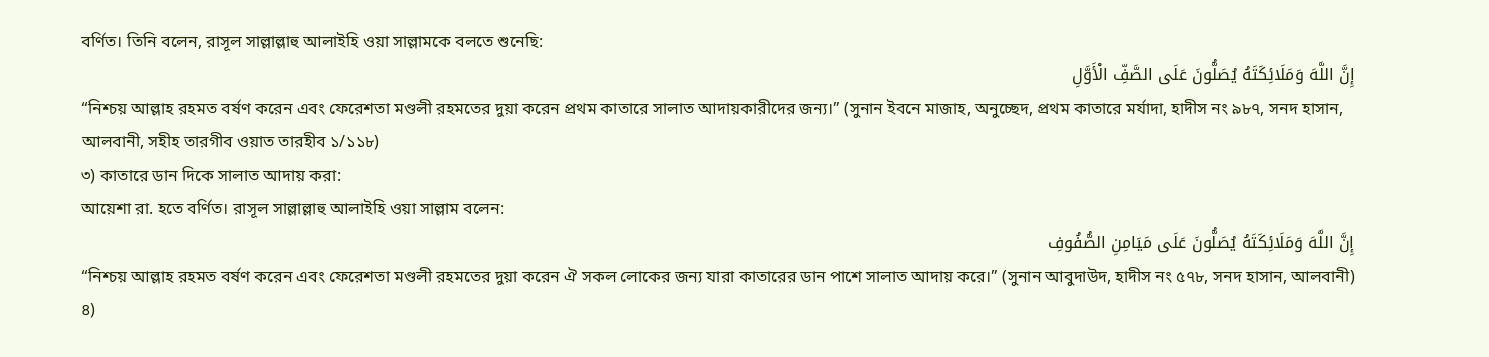বর্ণিত। তিনি বলেন, রাসূল সাল্লাল্লাহু আলাইহি ওয়া সাল্লামকে বলতে শুনেছি:
إِنَّ اللَّهَ وَمَلَائِكَتَهُ يُصَلُّونَ عَلَى الصَّفِّ الْأَوَّلِ
“নিশ্চয় আল্লাহ রহমত বর্ষণ করেন এবং ফেরেশতা মণ্ডলী রহমতের দুয়া করেন প্রথম কাতারে সালাত আদায়কারীদের জন্য।” (সুনান ইবনে মাজাহ, অনুচ্ছেদ, প্রথম কাতারে মর্যাদা, হাদীস নং ৯৮৭, সনদ হাসান, আলবানী, সহীহ তারগীব ওয়াত তারহীব ১/১১৮)
৩) কাতারে ডান দিকে সালাত আদায় করা:
আয়েশা রা. হতে বর্ণিত। রাসূল সাল্লাল্লাহু আলাইহি ওয়া সাল্লাম বলেন:
إِنَّ اللَّهَ وَمَلَائِكَتَهُ يُصَلُّونَ عَلَى مَيَامِنِ الصُّفُوفِ
“নিশ্চয় আল্লাহ রহমত বর্ষণ করেন এবং ফেরেশতা মণ্ডলী রহমতের দুয়া করেন ঐ সকল লোকের জন্য যারা কাতারের ডান পাশে সালাত আদায় করে।” (সুনান আবুদাউদ, হাদীস নং ৫৭৮, সনদ হাসান, আলবানী)
৪)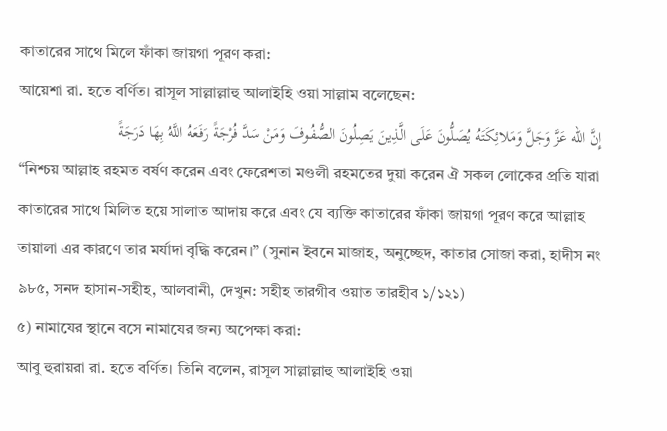কাতারের সাথে মিলে ফাঁকা জায়গা পূরণ করা:
আয়েশা রা. হতে বর্ণিত। রাসূল সাল্লাল্লাহু আলাইহি ওয়া সাল্লাম বলেছেন:
إِنَّ الله عَزَّ وَجَلَّ وَمَلائِكَتَهُ يُصَلُّونَ عَلَى الَّذِينَ يَصِلُونَ الصُّفُوفَ وَمَنْ سَدَّ فُرْجَةً رَفَعَهُ اللَّهُ بِهَا دَرَجَةً
“নিশ্চয় আল্লাহ রহমত বর্ষণ করেন এবং ফেরেশতা মণ্ডলী রহমতের দুয়া করেন ঐ সকল লোকের প্রতি যারা কাতারের সাথে মিলিত হয়ে সালাত আদায় করে এবং যে ব্যক্তি কাতারের ফাঁকা জায়গা পূরণ করে আল্লাহ তায়ালা এর কারণে তার মর্যাদা বৃদ্ধি করেন।” (সুনান ইবনে মাজাহ, অনুচ্ছেদ, কাতার সোজা করা, হাদীস নং ৯৮৫, সনদ হাসান-সহীহ, আলবানী, দেখুন: সহীহ তারগীব ওয়াত তারহীব ১/১২১)
৫) নামাযের স্থানে বসে নামাযের জন্য অপেক্ষা করা:
আবু হুরায়রা রা. হতে বর্ণিত। তিনি বলেন, রাসূল সাল্লাল্লাহু আলাইহি ওয়া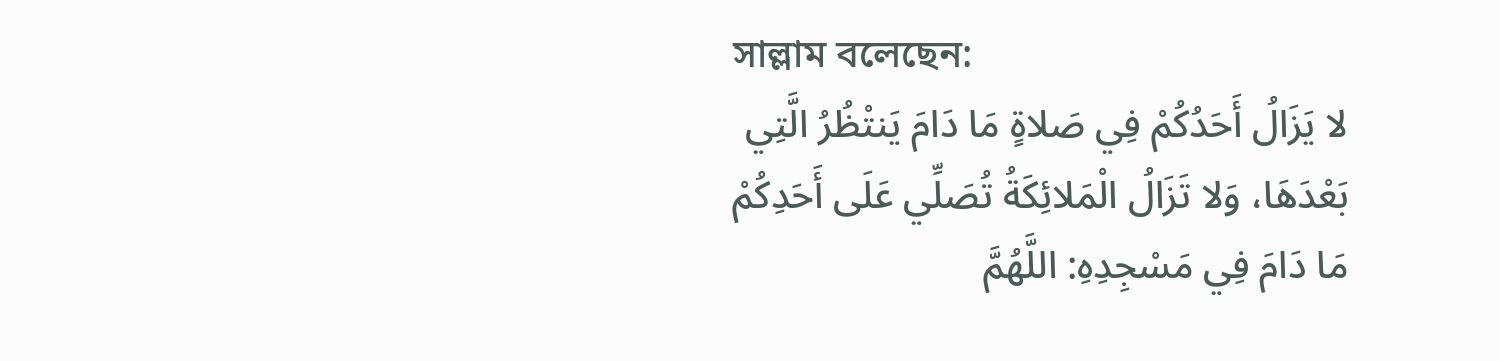সাল্লাম বলেছেন:
لا يَزَالُ أَحَدُكُمْ فِي صَلاةٍ مَا دَامَ يَنتْظُرُ الَّتِي بَعْدَهَا، وَلا تَزَالُ الْمَلائِكَةُ تُصَلِّي عَلَى أَحَدِكُمْ مَا دَامَ فِي مَسْجِدِهِ: اللَّهُمَّ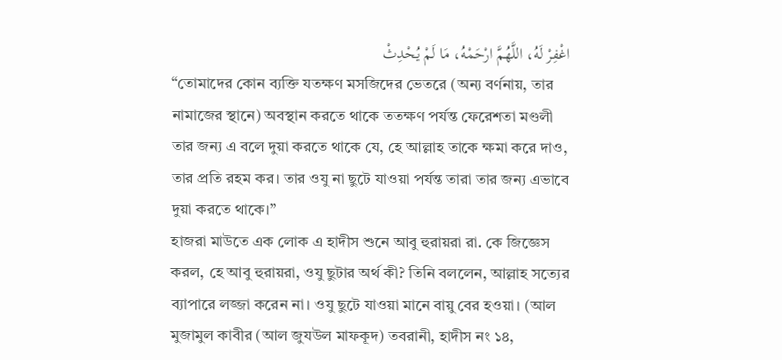اغْفِرْ لَهُ، اللَّهُمَّ ارْحَمْهُ، مَا لَمْ يُحْدِثْ
“তোমাদের কোন ব্যক্তি যতক্ষণ মসজিদের ভেতরে (অন্য বর্ণনায়, তার নামাজের স্থানে) অবস্থান করতে থাকে ততক্ষণ পর্যন্ত ফেরেশতা মণ্ডলী তার জন্য এ বলে দুয়া করতে থাকে যে, হে আল্লাহ তাকে ক্ষমা করে দাও, তার প্রতি রহম কর। তার ওযু না ছুটে যাওয়া পর্যন্ত তারা তার জন্য এভাবে দুয়া করতে থাকে।”
হাজরা মাউতে এক লোক এ হাদীস শুনে আবু হুরায়রা রা. কে জিজ্ঞেস করল, হে আবু হুরায়রা, ওযু ছুটার অর্থ কী? তিনি বললেন, আল্লাহ সত্যের ব্যাপারে লজ্জা করেন না। ওযু ছুটে যাওয়া মানে বায়ু বের হওয়া। (আল মুজামুল কাবীর (আল জুযউল মাফকূদ) তবরানী, হাদীস নং ১৪,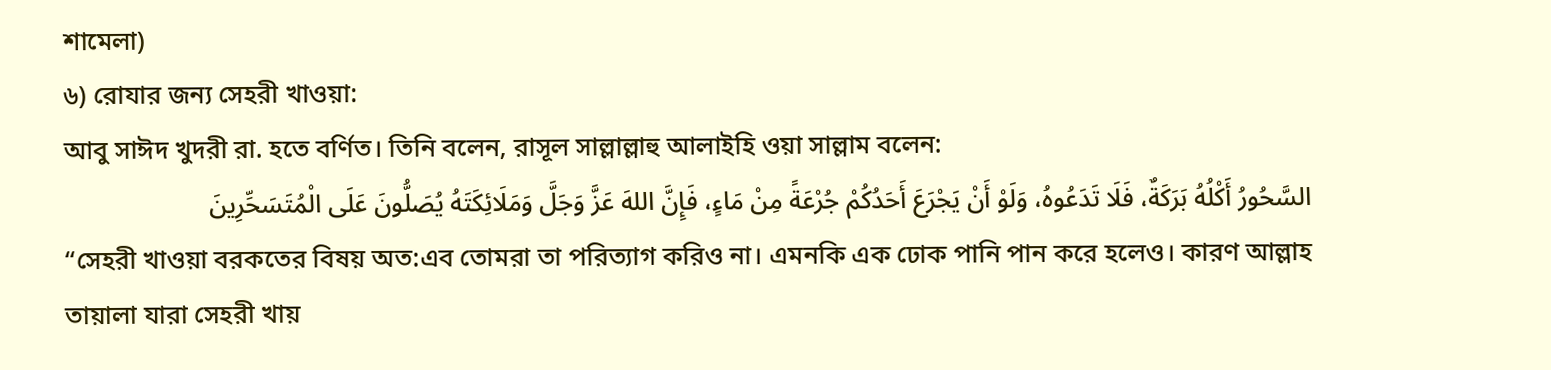শামেলা)
৬) রোযার জন্য সেহরী খাওয়া:
আবু সাঈদ খুদরী রা. হতে বর্ণিত। তিনি বলেন, রাসূল সাল্লাল্লাহু আলাইহি ওয়া সাল্লাম বলেন:
السَّحُورُ أَكْلُهُ بَرَكَةٌ، فَلَا تَدَعُوهُ، وَلَوْ أَنْ يَجْرَعَ أَحَدُكُمْ جُرْعَةً مِنْ مَاءٍ، فَإِنَّ اللهَ عَزَّ وَجَلَّ وَمَلَائِكَتَهُ يُصَلُّونَ عَلَى الْمُتَسَحِّرِينَ
“সেহরী খাওয়া বরকতের বিষয় অত:এব তোমরা তা পরিত্যাগ করিও না। এমনকি এক ঢোক পানি পান করে হলেও। কারণ আল্লাহ তায়ালা যারা সেহরী খায়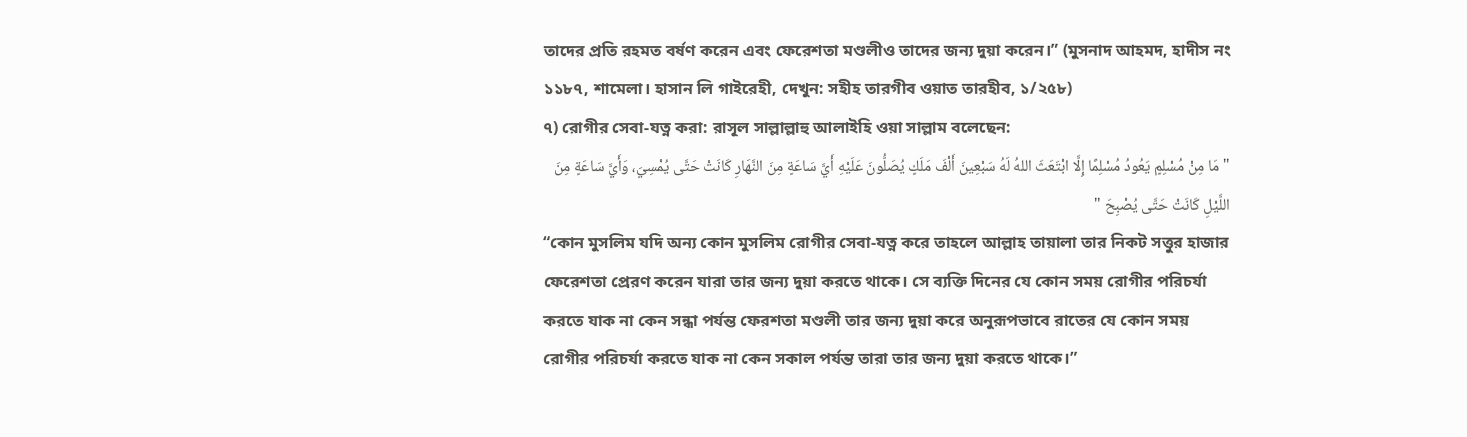তাদের প্রতি রহমত বর্ষণ করেন এবং ফেরেশতা মণ্ডলীও তাদের জন্য দুয়া করেন।” (মুসনাদ আহমদ, হাদীস নং ১১৮৭, শামেলা। হাসান লি গাইরেহী, দেখুন: সহীহ তারগীব ওয়াত তারহীব, ১/২৫৮)
৭) রোগীর সেবা-যত্ন করা: রাসূল সাল্লাল্লাহু আলাইহি ওয়া সাল্লাম বলেছেন:
" مَا مِنْ مُسْلِمٍ يَعُودُ مُسْلِمًا إِلَّا ابْتَعَثَ اللهُ لَهُ سَبْعِينَ أَلْفَ مَلَكٍ يُصَلُّونَ عَلَيْهِ أَيَّ سَاعَةٍ مِنَ النَّهَارِ كَانَتْ حَتَّى يُمْسِيَ، وَأَيَّ سَاعَةٍ مِنَ اللَّيْلِ كَانَتْ حَتَّى يُصْبِحَ "
“কোন মুসলিম যদি অন্য কোন মুসলিম রোগীর সেবা-যত্ন করে তাহলে আল্লাহ তায়ালা তার নিকট সত্তুর হাজার ফেরেশতা প্রেরণ করেন যারা তার জন্য দুয়া করতে থাকে। সে ব্যক্তি দিনের যে কোন সময় রোগীর পরিচর্যা করতে যাক না কেন সন্ধা পর্যন্ত ফেরশতা মণ্ডলী তার জন্য দুয়া করে অনুরূপভাবে রাতের যে কোন সময় রোগীর পরিচর্যা করতে যাক না কেন সকাল পর্যন্ত তারা তার জন্য দুয়া করতে থাকে।”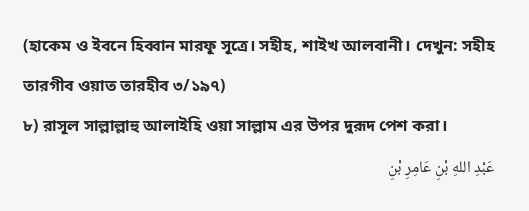(হাকেম ও ইবনে হিব্বান মারফূ সূত্রে। সহীহ, শাইখ আলবানী। দেখুন: সহীহ তারগীব ওয়াত তারহীব ৩/১৯৭)
৮) রাসূল সাল্লাল্লাহু আলাইহি ওয়া সাল্লাম এর উপর দুরূদ পেশ করা।
عَبْدِ اللهِ بْنِ عَامِرِ بْنِ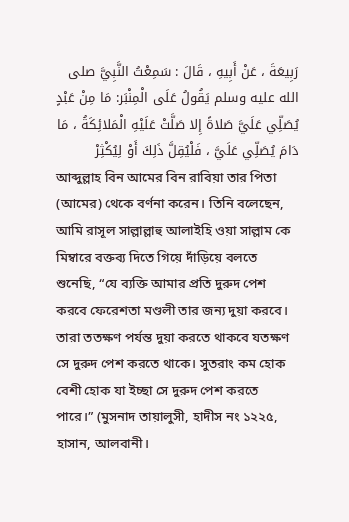رَبِيعَةَ ، عَنْ أَبِيهِ ، قَالَ : سَمِعْتُ النَّبِيَّ صلى الله عليه وسلم يَقُولُ عَلَى الْمِنْبَر: مَا مِنْ عَبْدٍ يُصَلِّي عَلَيَّ صَلاةً إِلا صَلَّتْ عَلَيْهِ الْمَلائِكَةُ ، مَا دَامَ يُصَلِّي عَلَيَّ ، فَلْيُقِلَّ ذَلِكَ أَوْ لِيُكْثِرْ
আব্দুল্লাহ বিন আমের বিন রাবিয়া তার পিতা (আমের) থেকে বর্ণনা করেন। তিনি বলেছেন, আমি রাসূল সাল্লাল্লাহু আলাইহি ওয়া সাল্লাম কে মিম্বারে বক্তব্য দিতে গিয়ে দাঁড়িয়ে বলতে শুনেছি, “যে ব্যক্তি আমার প্রতি দুরুদ পেশ করবে ফেরেশতা মণ্ডলী তার জন্য দুয়া করবে। তারা ততক্ষণ পর্যন্ত দুয়া করতে থাকবে যতক্ষণ সে দুরুদ পেশ করতে থাকে। সুতরাং কম হোক বেশী হোক যা ইচ্ছা সে দুরুদ পেশ করতে পারে।” (মুসনাদ তায়ালুসী, হাদীস নং ১২২৫, হাসান, আলবানী।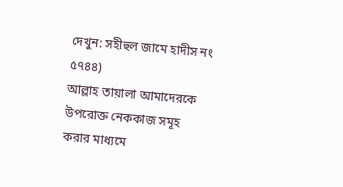দেখুন: সহীহুল জামে হাদীস নং ৫৭৪৪)
আল্লাহ তায়ালা আমাদেরকে উপরোক্ত নেককাজ সমূহ করার মাধ্যমে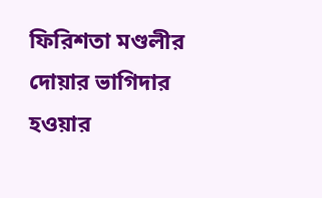ফিরিশতা মণ্ডলীর দোয়ার ভাগিদার হওয়ার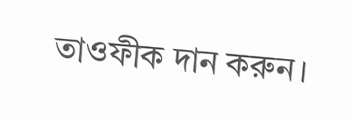তাওফীক দান করুন।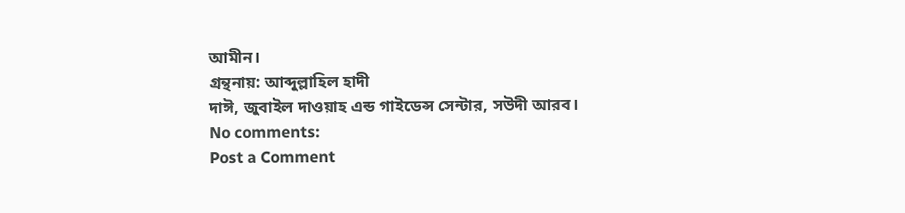আমীন।
গ্রন্থনায়: আব্দুল্লাহিল হাদী
দাঈ, জুবাইল দাওয়াহ এন্ড গাইডেন্স সেন্টার, সউদী আরব।
No comments:
Post a Comment